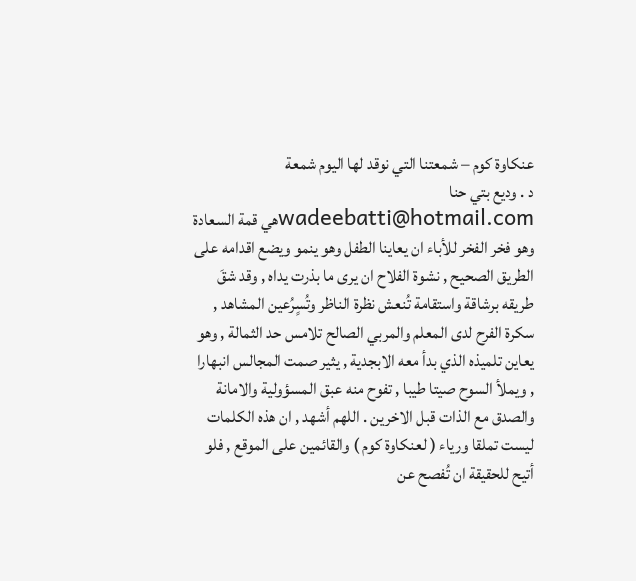عنكاوة كوم – شمعتنا التي نوقد لها اليوم شمعة
د . وديع بتي حنا
wadeebatti@hotmail.comهي قمة السعادة وهو فخر الفخر للأباء ان يعاينا الطفل وهو ينمو ويضع اقدامه على الطريق الصحيح , نشوة الفلاح ان يرى ما بذرت يداه , وقد شقَ طريقه برشاقة واستقامة تُنعش نظرة الناظر وتُسٍرُعين المشاهد , سكرة الفرح لدى المعلم والمربي الصالح تلامس حد الثمالة , وهو يعاين تلميذه الذي بدأ معه الابجدية , يثير صمت المجالس انبهارا , ويملأ السوح صيتا طيبا , تفوح منه عبق المسؤولية والامانة والصدق مع الذات قبل الاخرين . اللهم أشهد , ان هذه الكلمات ليست تملقا ورياء ( لعنكاوة كوم ) والقائمين على الموقع , فلو أتيح للحقيقة ان تُفصح عن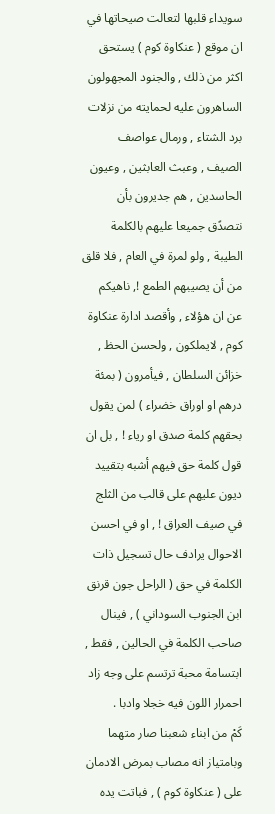سويداء قلبها لتعالت صيحاتها في ان موقع ( عنكاوة كوم ) يستحق اكثر من ذلك , والجنود المجهولون الساهرون عليه لحمايته من نزلات برد الشتاء , ورمال عواصف الصيف , وعبث العابثين , وعيون الحاسدين , هم جديرون بأن نتصدًق جميعا عليهم بالكلمة الطيبة , ولو لمرة في العام , فلا قلق من أن يصيبهم الطمع !, ناهيكم عن ان هؤلاء , وأقصد ادارة عنكاوة كوم , لايملكون , ولحسن الحظ , خزائن السلطان , فيأمرون ( بمئة درهم او اوراق خضراء ) لمن يقول بحقهم كلمة صدق او رياء ! , بل ان قول كلمة حق فيهم أشبه بتقييد ديون عليهم على قالب من الثلج في صيف العراق ! , او في احسن الاحوال يرادف حال تسجيل ذات الكلمة في حق ( الراحل جون قرنق ابن الجنوب السوداني ) , فينال صاحب الكلمة في الحالين , فقط , ابتسامة محبة ترتسم على وجه زاد احمرار اللون فيه خجلا وادبا .
كَمْ من ابناء شعبنا صار متهما وبامتياز انه مصاب بمرض الادمان على ( عنكاوة كوم ) , فباتت يده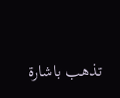تذهب باشارة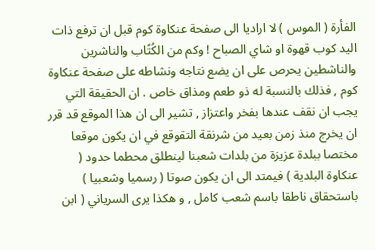الفأرة ( الموس ) لا اراديا الى صفحة عنكاوة كوم قبل ان ترفع ذات اليد كوب قهوة او شاي الصباح ! وكم من الكُتًاب والناشرين والناشطين يحرص على ان يضع نتاجه ونشاطه على صفحة عنكاوة كوم , فذلك بالنسبة له ذو طعم ومذاق خاص . ان الحقيقة التي يجب ان نقف عندها بفخر واعتزاز , تشير الى ان هذا الموقع قد قرر ان يخرج منذ زمن بعيد من شرنقة التقوقع في ان يكون موقعا مختصا ببلدة عزيزة من بلدات شعبنا لينطلق محطما حدود ( عنكاوة البلدية ) فيمتد الى ان يكون صوتا ( رسميا وشعبيا ) باستحقاق ناطقا باسم شعب كامل , و هكذا يرى السرياني ( ابن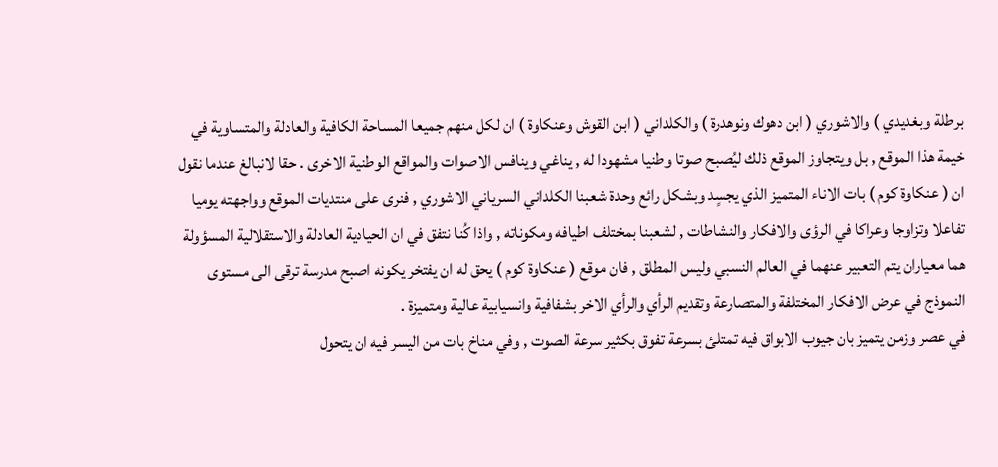برطلة وبغديدي ) والاشوري ( ابن دهوك ونوهدرة ) والكلداني ( ابن القوش وعنكاوة ) ان لكل منهم جميعا المساحة الكافية والعادلة والمتساوية في خيمة هذا الموقع , بل ويتجاوز الموقع ذلك ليُصبح صوتا وطنيا مشهودا له , يناغي وينافس الاصوات والمواقع الوطنية الاخرى . حقا لانبالغ عندما نقول ان ( عنكاوة كوم ) بات الاناء المتميز الذي يجسٍد وبشكل رائع وحدة شعبنا الكلداني السرياني الاشوري , فنرى على منتديات الموقع وواجهته يوميا تفاعلا وتزاوجا وعراكا في الرؤى والافكار والنشاطات , لشعبنا بمختلف اطيافه ومكوناته , واذا كُنا نتفق في ان الحيادية العادلة والاستقلالية المسؤولة هما معياران يتم التعبير عنهما في العالم النسبي وليس المطلق , فان موقع ( عنكاوة كوم ) يحق له ان يفتخر يكونه اصبح مدرسة ترقى الى مستوى النموذج في عرض الافكار المختلفة والمتصارعة وتقديم الرأي والرأي الاخر بشفافية وانسيابية عالية ومتميزة .
في عصر وزمن يتميز بان جيوب الابواق فيه تمتلئ بسرعة تفوق بكثير سرعة الصوت , وفي مناخ بات من اليسر فيه ان يتحول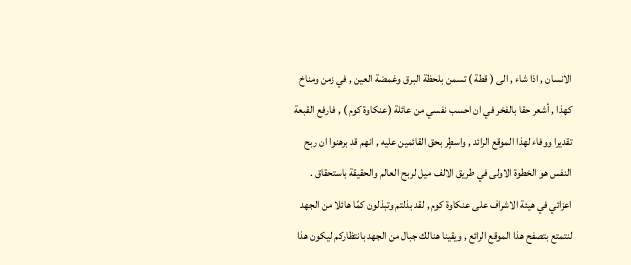الانسان , اذا شاء , الى ( قطة ) تسمن بلحظة البرق وغمضة العين , في زمن ومناخ كهذا , أشعر حقا بالفخر في ان احسب نفسي من عائلة (عنكاوة كوم ) , فارفع القبعة تقديرا ووفاء لهذا الموقع الرائد , واسطٍر بحق القائمين عليه , انهم قد برهنوا ان ربح النفس هو الخطوة الاولى في طريق الالف ميل لربح العالم والحقيقة باستحقاق .
اعزائي في هيئة الاشراف على عنكاوة كوم , لقد بذلتم وتبذلون كمًا هائلا من الجهد لنتمتع بتصفح هذا الموقع الرائع , ويقينا هنالك جبال من الجهد بانتظاركم ليكون هذا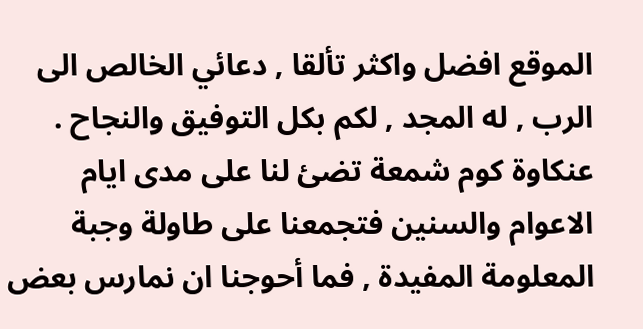الموقع افضل واكثر تألقا , دعائي الخالص الى الرب , له المجد , لكم بكل التوفيق والنجاح .
عنكاوة كوم شمعة تضئ لنا على مدى ايام الاعوام والسنين فتجمعنا على طاولة وجبة المعلومة المفيدة , فما أحوجنا ان نمارس بعض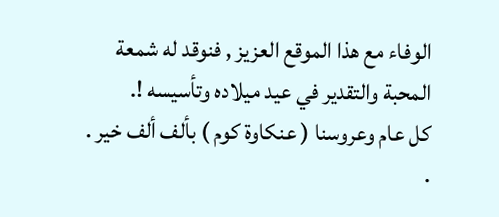الوفاء مع هذا الموقع العزيز , فنوقد له شمعة المحبة والتقدير في عيد ميلاده وتأسيسه !.
كل عام وعروسنا ( عنكاوة كوم ) بألف ألف خير . .